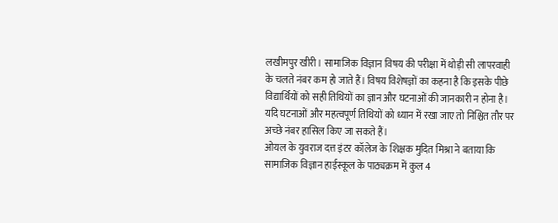लखीमपुर खीरी। सामाजिक विज्ञान विषय की परीक्षा में थोड़ी सी लापरवाही के चलते नंबर कम हो जाते हैं। विषय विशेषज्ञों का कहना है कि इसके पीछे विद्यार्थियों को सही तिथियों का ज्ञान और घटनाओं की जानकारी न होना है। यदि घटनाओं और महत्वपूर्ण तिथियों को ध्यान में रखा जाए तो निश्चित तौर पर अच्छे नंबर हासिल किए जा सकते हैं।
ओयल के युवराज दत्त इंटर कॉलेज के शिक्षक मुदित मिश्रा ने बताया कि सामाजिक विज्ञान हाईस्कूल के पाठ्यक्रम में कुल 4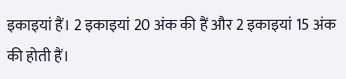इकाइयां हैं। 2 इकाइयां 20 अंक की हैं और 2 इकाइयां 15 अंक की होती हैं।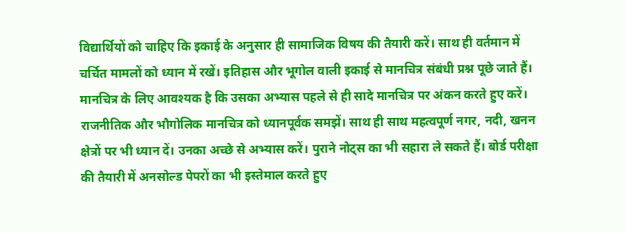विद्यार्थियों को चाहिए कि इकाई के अनुसार ही सामाजिक विषय की तैयारी करें। साथ ही वर्तमान में चर्चित मामलों को ध्यान में रखें। इतिहास और भूगोल वाली इकाई से मानचित्र संबंधी प्रश्न पूछे जाते हैं। मानचित्र के लिए आवश्यक है कि उसका अभ्यास पहले से ही सादे मानचित्र पर अंकन करते हुए करें।
राजनीतिक और भौगोलिक मानचित्र को ध्यानपूर्वक समझें। साथ ही साथ महत्वपूर्ण नगर, नदी, खनन क्षेत्रों पर भी ध्यान दें। उनका अच्छे से अभ्यास करें। पुराने नोट्स का भी सहारा ले सकते हैं। बोर्ड परीक्षा की तैयारी में अनसोल्ड पेपरों का भी इस्तेमाल करते हुए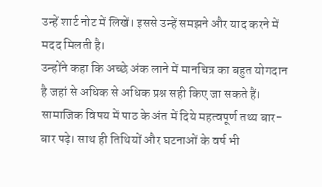उन्हें शार्ट नोट में लिखें। इससे उन्हें समझने और याद करने में मदद मिलती है।
उन्होंने कहा कि अच्छे अंक लाने में मानचित्र का बहुत योगदान है जहां से अधिक से अधिक प्रश्न सही किए जा सकते हैं। सामाजिक विषय में पाठ के अंत में दिये महत्वपूर्ण तथ्य बार-बार पढ़े। साथ ही तिथियों और घटनाओं के वर्ष भी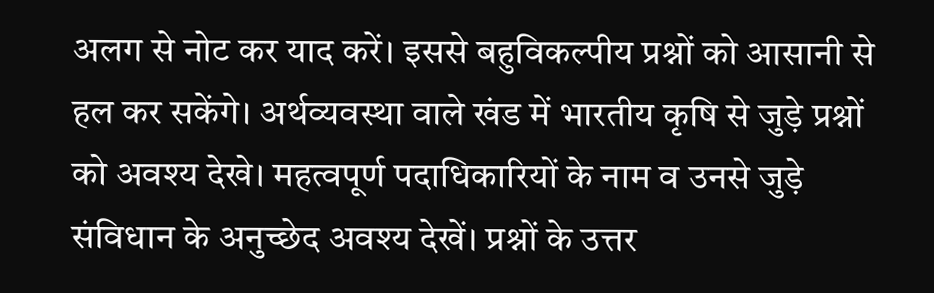अलग से नोट कर याद करें। इससे बहुविकल्पीय प्रश्नों को आसानी से हल कर सकेंगे। अर्थव्यवस्था वाले खंड में भारतीय कृषि से जुड़े प्रश्नों को अवश्य देखे। महत्वपूर्ण पदाधिकारियों के नाम व उनसे जुड़े संविधान के अनुच्छेद अवश्य देखें। प्रश्नों के उत्तर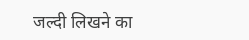जल्दी लिखने का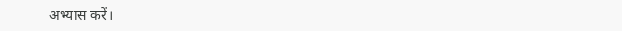अभ्यास करें।